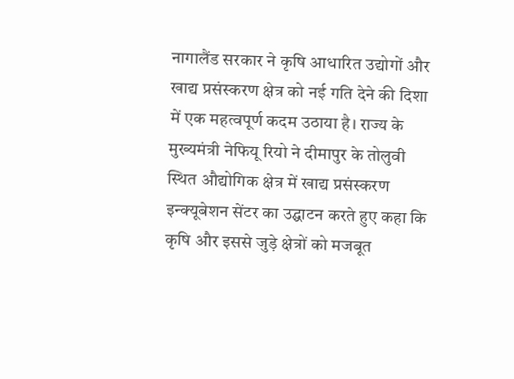नागालैंड सरकार ने कृषि आधारित उद्योगों और खाद्य प्रसंस्करण क्षेत्र को नई गति देने की दिशा में एक महत्वपूर्ण कदम उठाया है। राज्य के मुख्यमंत्री नेफियू रियो ने दीमापुर के तोलुवी स्थित औद्योगिक क्षेत्र में खाद्य प्रसंस्करण इन्क्यूबेशन सेंटर का उद्घाटन करते हुए कहा कि कृषि और इससे जुड़े क्षेत्रों को मजबूत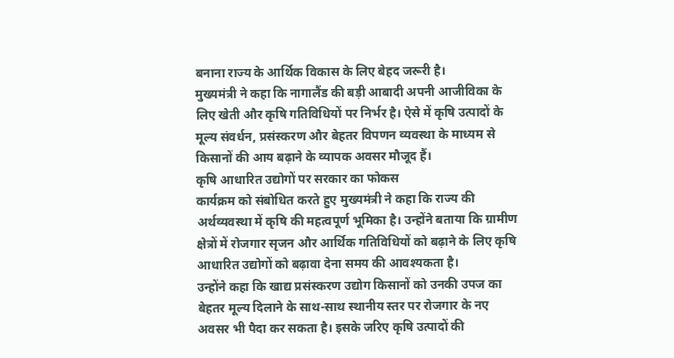बनाना राज्य के आर्थिक विकास के लिए बेहद जरूरी है।
मुख्यमंत्री ने कहा कि नागालैंड की बड़ी आबादी अपनी आजीविका के लिए खेती और कृषि गतिविधियों पर निर्भर है। ऐसे में कृषि उत्पादों के मूल्य संवर्धन, प्रसंस्करण और बेहतर विपणन व्यवस्था के माध्यम से किसानों की आय बढ़ाने के व्यापक अवसर मौजूद हैं।
कृषि आधारित उद्योगों पर सरकार का फोकस
कार्यक्रम को संबोधित करते हुए मुख्यमंत्री ने कहा कि राज्य की अर्थव्यवस्था में कृषि की महत्वपूर्ण भूमिका है। उन्होंने बताया कि ग्रामीण क्षेत्रों में रोजगार सृजन और आर्थिक गतिविधियों को बढ़ाने के लिए कृषि आधारित उद्योगों को बढ़ावा देना समय की आवश्यकता है।
उन्होंने कहा कि खाद्य प्रसंस्करण उद्योग किसानों को उनकी उपज का बेहतर मूल्य दिलाने के साथ-साथ स्थानीय स्तर पर रोजगार के नए अवसर भी पैदा कर सकता है। इसके जरिए कृषि उत्पादों की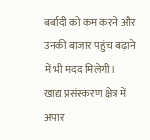बर्बादी को कम करने और उनकी बाजार पहुंच बढ़ाने में भी मदद मिलेगी।
खाद्य प्रसंस्करण क्षेत्र में अपार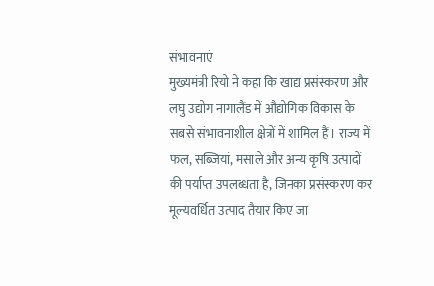संभावनाएं
मुख्यमंत्री रियो ने कहा कि खाद्य प्रसंस्करण और लघु उद्योग नागालैंड में औद्योगिक विकास के सबसे संभावनाशील क्षेत्रों में शामिल हैं। राज्य में फल, सब्जियां, मसाले और अन्य कृषि उत्पादों की पर्याप्त उपलब्धता है, जिनका प्रसंस्करण कर मूल्यवर्धित उत्पाद तैयार किए जा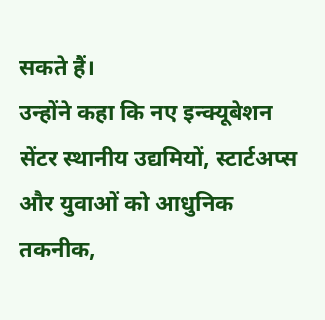सकते हैं।
उन्होंने कहा कि नए इन्क्यूबेशन सेंटर स्थानीय उद्यमियों, स्टार्टअप्स और युवाओं को आधुनिक तकनीक,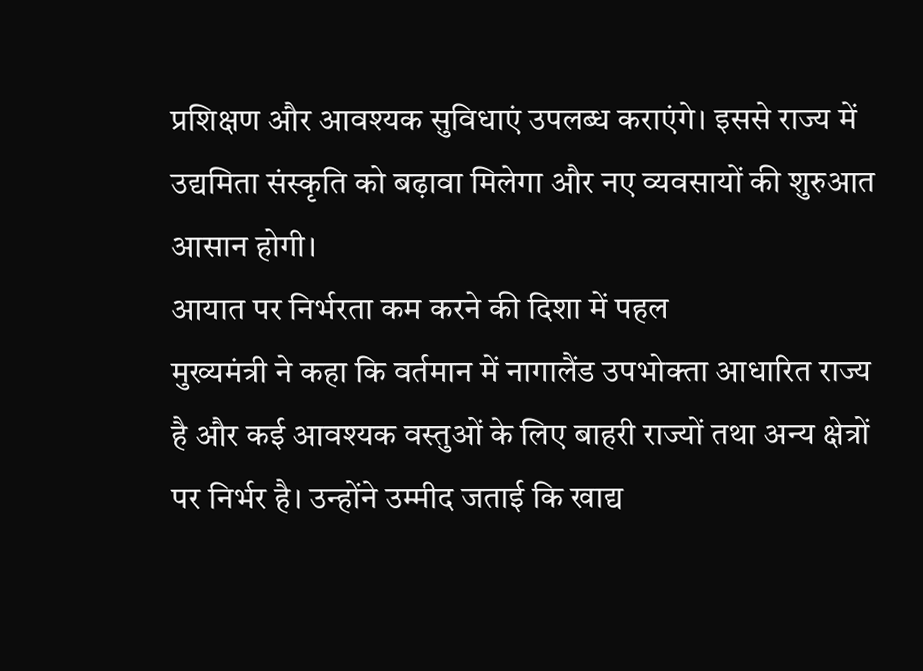प्रशिक्षण और आवश्यक सुविधाएं उपलब्ध कराएंगे। इससे राज्य में उद्यमिता संस्कृति को बढ़ावा मिलेगा और नए व्यवसायों की शुरुआत आसान होगी।
आयात पर निर्भरता कम करने की दिशा में पहल
मुख्यमंत्री ने कहा कि वर्तमान में नागालैंड उपभोक्ता आधारित राज्य है और कई आवश्यक वस्तुओं के लिए बाहरी राज्यों तथा अन्य क्षेत्रों पर निर्भर है। उन्होंने उम्मीद जताई कि खाद्य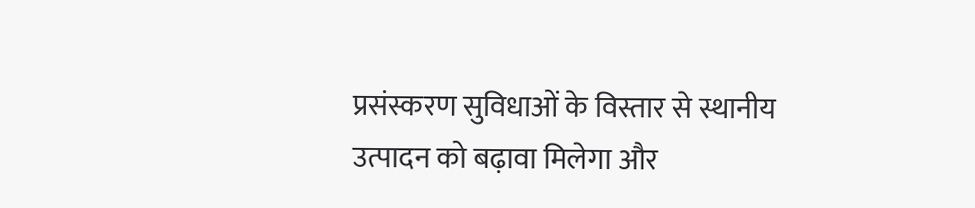प्रसंस्करण सुविधाओं के विस्तार से स्थानीय उत्पादन को बढ़ावा मिलेगा और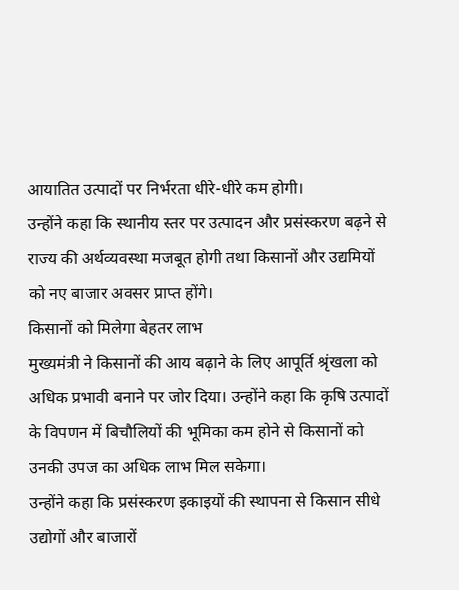आयातित उत्पादों पर निर्भरता धीरे-धीरे कम होगी।
उन्होंने कहा कि स्थानीय स्तर पर उत्पादन और प्रसंस्करण बढ़ने से राज्य की अर्थव्यवस्था मजबूत होगी तथा किसानों और उद्यमियों को नए बाजार अवसर प्राप्त होंगे।
किसानों को मिलेगा बेहतर लाभ
मुख्यमंत्री ने किसानों की आय बढ़ाने के लिए आपूर्ति श्रृंखला को अधिक प्रभावी बनाने पर जोर दिया। उन्होंने कहा कि कृषि उत्पादों के विपणन में बिचौलियों की भूमिका कम होने से किसानों को उनकी उपज का अधिक लाभ मिल सकेगा।
उन्होंने कहा कि प्रसंस्करण इकाइयों की स्थापना से किसान सीधे उद्योगों और बाजारों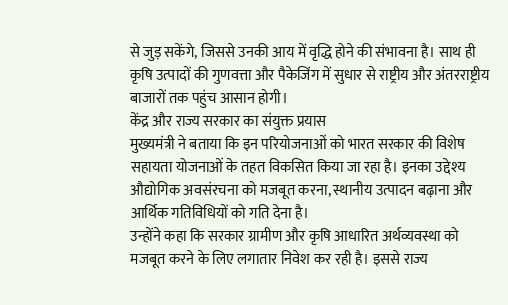से जुड़ सकेंगे, जिससे उनकी आय में वृद्धि होने की संभावना है। साथ ही कृषि उत्पादों की गुणवत्ता और पैकेजिंग में सुधार से राष्ट्रीय और अंतरराष्ट्रीय बाजारों तक पहुंच आसान होगी।
केंद्र और राज्य सरकार का संयुक्त प्रयास
मुख्यमंत्री ने बताया कि इन परियोजनाओं को भारत सरकार की विशेष सहायता योजनाओं के तहत विकसित किया जा रहा है। इनका उद्देश्य औद्योगिक अवसंरचना को मजबूत करना, स्थानीय उत्पादन बढ़ाना और आर्थिक गतिविधियों को गति देना है।
उन्होंने कहा कि सरकार ग्रामीण और कृषि आधारित अर्थव्यवस्था को मजबूत करने के लिए लगातार निवेश कर रही है। इससे राज्य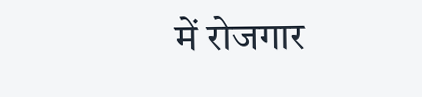में रोजगार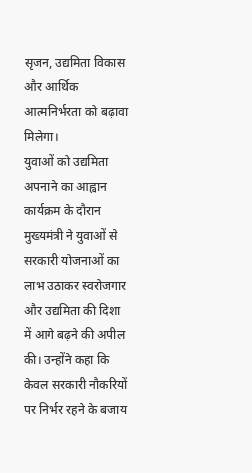सृजन, उद्यमिता विकास और आर्थिक आत्मनिर्भरता को बढ़ावा मिलेगा।
युवाओं को उद्यमिता अपनाने का आह्वान
कार्यक्रम के दौरान मुख्यमंत्री ने युवाओं से सरकारी योजनाओं का लाभ उठाकर स्वरोजगार और उद्यमिता की दिशा में आगे बढ़ने की अपील की। उन्होंने कहा कि केवल सरकारी नौकरियों पर निर्भर रहने के बजाय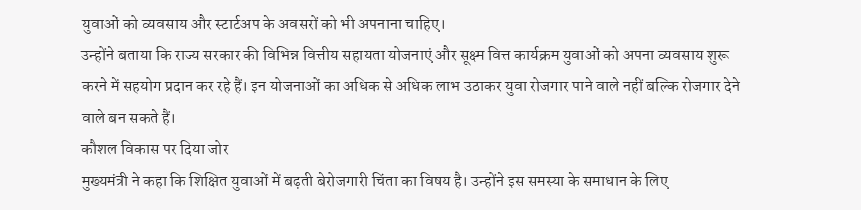युवाओं को व्यवसाय और स्टार्टअप के अवसरों को भी अपनाना चाहिए।
उन्होंने बताया कि राज्य सरकार की विभिन्न वित्तीय सहायता योजनाएं और सूक्ष्म वित्त कार्यक्रम युवाओं को अपना व्यवसाय शुरू करने में सहयोग प्रदान कर रहे हैं। इन योजनाओं का अधिक से अधिक लाभ उठाकर युवा रोजगार पाने वाले नहीं बल्कि रोजगार देने वाले बन सकते हैं।
कौशल विकास पर दिया जोर
मुख्यमंत्री ने कहा कि शिक्षित युवाओं में बढ़ती बेरोजगारी चिंता का विषय है। उन्होंने इस समस्या के समाधान के लिए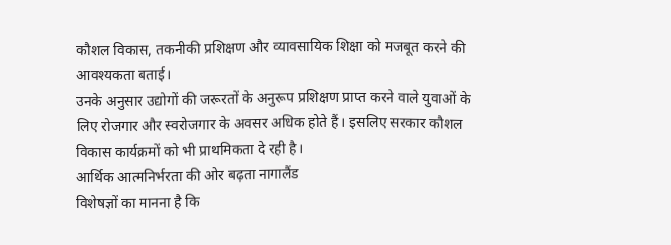कौशल विकास, तकनीकी प्रशिक्षण और व्यावसायिक शिक्षा को मजबूत करने की आवश्यकता बताई।
उनके अनुसार उद्योगों की जरूरतों के अनुरूप प्रशिक्षण प्राप्त करने वाले युवाओं के लिए रोजगार और स्वरोजगार के अवसर अधिक होते हैं। इसलिए सरकार कौशल विकास कार्यक्रमों को भी प्राथमिकता दे रही है।
आर्थिक आत्मनिर्भरता की ओर बढ़ता नागालैंड
विशेषज्ञों का मानना है कि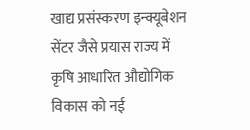खाद्य प्रसंस्करण इन्क्यूबेशन सेंटर जैसे प्रयास राज्य में कृषि आधारित औद्योगिक विकास को नई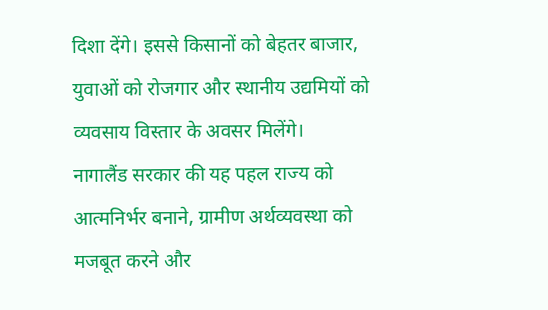दिशा देंगे। इससे किसानों को बेहतर बाजार, युवाओं को रोजगार और स्थानीय उद्यमियों को व्यवसाय विस्तार के अवसर मिलेंगे।
नागालैंड सरकार की यह पहल राज्य को आत्मनिर्भर बनाने, ग्रामीण अर्थव्यवस्था को मजबूत करने और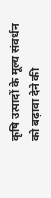कृषि उत्पादों के मूल्य संवर्धन को बढ़ावा देने की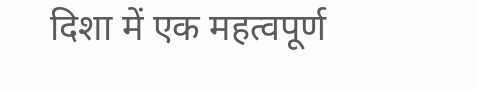दिशा में एक महत्वपूर्ण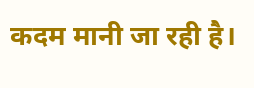कदम मानी जा रही है।